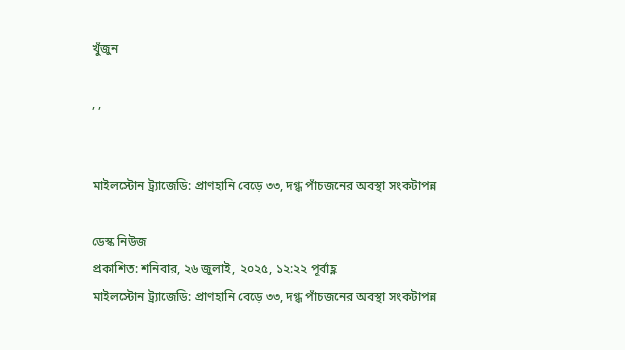খুঁজুন

, ,


মাইলস্টোন ট্র্যাজেডি: প্রাণহানি বেড়ে ৩৩, দগ্ধ পাঁচজনের অবস্থা সংকটাপন্ন

ডেস্ক নিউজ
প্রকাশিত: শনিবার, ২৬ জুলাই, ২০২৫, ১২:২২ পূর্বাহ্ণ
মাইলস্টোন ট্র্যাজেডি: প্রাণহানি বেড়ে ৩৩, দগ্ধ পাঁচজনের অবস্থা সংকটাপন্ন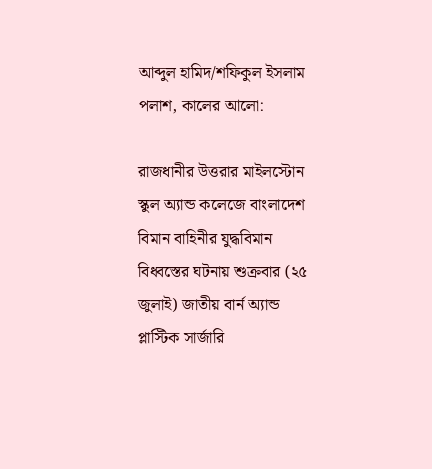আব্দুল হামিদ/শফিকুল ইসলাম পলাশ, কালের আলো:

রাজধানীর উত্তরার মাইলস্টোন স্কুল অ্যান্ড কলেজে বাংলাদেশ বিমান বাহিনীর যুদ্ধবিমান বিধ্বস্তের ঘটনায় শুক্রবার (২৫ জুলাই) জাতীয় বার্ন অ্যান্ড প্লাস্টিক সার্জারি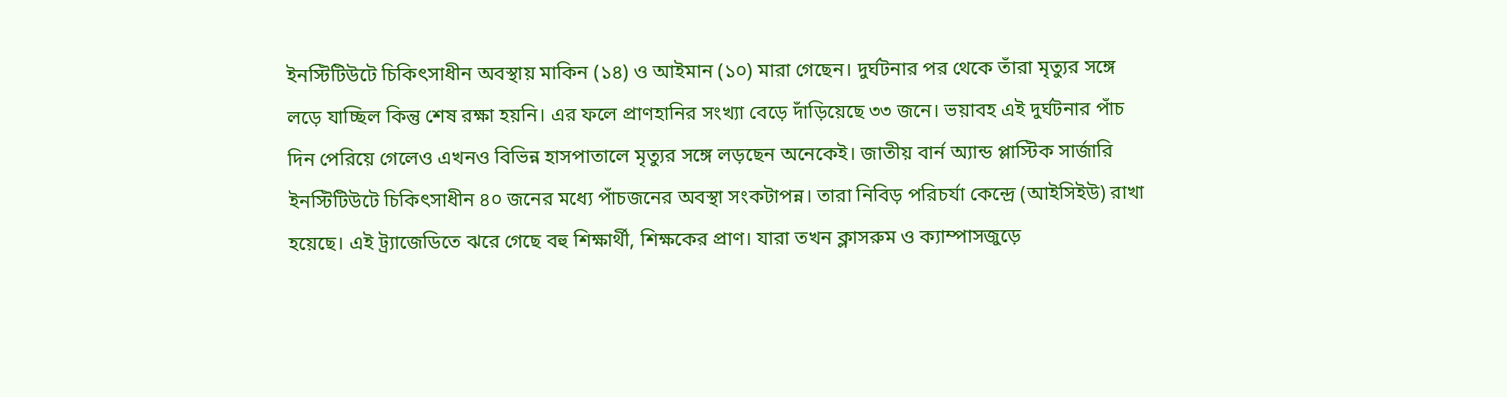ইনস্টিটিউটে চিকিৎসাধীন অবস্থায় মাকিন (১৪) ও আইমান (১০) মারা গেছেন। দুর্ঘটনার পর থেকে তাঁরা মৃত্যুর সঙ্গে লড়ে যাচ্ছিল কিন্তু শেষ রক্ষা হয়নি। এর ফলে প্রাণহানির সংখ্যা বেড়ে দাঁড়িয়েছে ৩৩ জনে। ভয়াবহ এই দুর্ঘটনার পাঁচ দিন পেরিয়ে গেলেও এখনও বিভিন্ন হাসপাতালে মৃত্যুর সঙ্গে লড়ছেন অনেকেই। জাতীয় বার্ন অ্যান্ড প্লাস্টিক সার্জারি ইনস্টিটিউটে চিকিৎসাধীন ৪০ জনের মধ্যে পাঁচজনের অবস্থা সংকটাপন্ন। তারা নিবিড় পরিচর্যা কেন্দ্রে (আইসিইউ) রাখা হয়েছে। এই ট্র্যাজেডিতে ঝরে গেছে বহু শিক্ষার্থী, শিক্ষকের প্রাণ। যারা তখন ক্লাসরুম ও ক্যাম্পাসজুড়ে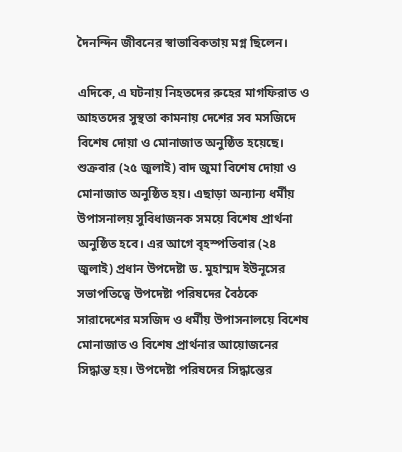দৈনন্দিন জীবনের স্বাভাবিকতায় মগ্ন ছিলেন।

এদিকে, এ ঘটনায় নিহতদের রুহের মাগফিরাত ও আহতদের সুস্থতা কামনায় দেশের সব মসজিদে বিশেষ দোয়া ও মোনাজাত অনুষ্ঠিত হয়েছে। শুক্রবার (২৫ জুলাই) বাদ জুমা বিশেষ দোয়া ও মোনাজাত অনুষ্ঠিত হয়। এছাড়া অন্যান্য ধর্মীয় উপাসনালয় সুবিধাজনক সময়ে বিশেষ প্রার্থনা অনুষ্ঠিত হবে। এর আগে বৃহস্পতিবার (২৪ জুলাই) প্রধান উপদেষ্টা ড. মুহাম্মদ ইউনূসের সভাপতিত্বে উপদেষ্টা পরিষদের বৈঠকে সারাদেশের মসজিদ ও ধর্মীয় উপাসনালয়ে বিশেষ মোনাজাত ও বিশেষ প্রার্থনার আয়োজনের সিদ্ধান্ত হয়। উপদেষ্টা পরিষদের সিদ্ধান্তের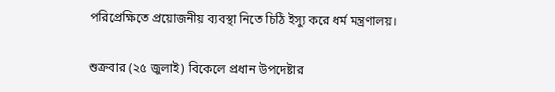পরিপ্রেক্ষিতে প্রয়োজনীয় ব্যবস্থা নিতে চিঠি ইস্যু করে ধর্ম মন্ত্রণালয়।

শুক্রবার (২৫ জুলাই) বিকেলে প্রধান উপদেষ্টার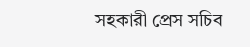সহকারী প্রেস সচিব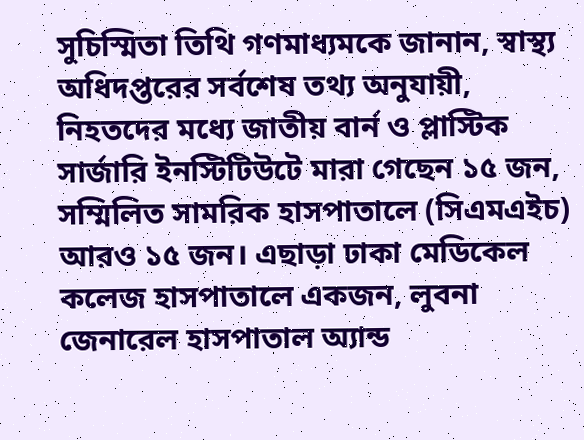সুচিস্মিতা তিথি গণমাধ্যমকে জানান, স্বাস্থ্য অধিদপ্তরের সর্বশেষ তথ্য অনুযায়ী, নিহতদের মধ্যে জাতীয় বার্ন ও প্লাস্টিক সার্জারি ইনস্টিটিউটে মারা গেছেন ১৫ জন, সম্মিলিত সামরিক হাসপাতালে (সিএমএইচ) আরও ১৫ জন। এছাড়া ঢাকা মেডিকেল কলেজ হাসপাতালে একজন, লুবনা জেনারেল হাসপাতাল অ্যান্ড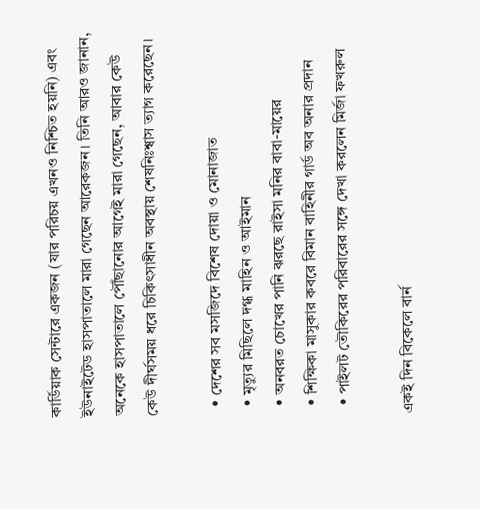কার্ডিয়াক সেন্টারে একজন (যার পরিচয় এখনও নিশ্চিত হয়নি) এবং ইউনাইটেড হাসপাতালে মারা গেছেন আরেকজন। তিনি আরও জানান, অনেকে হাসপাতালে পৌঁছানোর আগেই মারা গেছেন, আবার কেউ কেউ দীর্ঘসময় ধরে চিকিৎসাধীন অবস্থায় শেষনিঃশ্বাস ত্যাগ করেছেন।

  • দেশের সব মসজিদে বিশেষ দোয়া ও মোনাজাত
  • মৃত্যুর মিছিলে দগ্ধ মাহিন ও আইমান
  • অনবরত চোখের পানি ঝরছে রাইসা মনির বাবা-মায়ের
  • শিক্ষিকা মাসুকার কবরে বিমান বাহিনীর গার্ড অব অনার প্রদান
  • পাইলট তৌকিরের পরিবারের সঙ্গে দেখা করলেন মির্জা ফখরুল

একই দিন বিকেলে বার্ন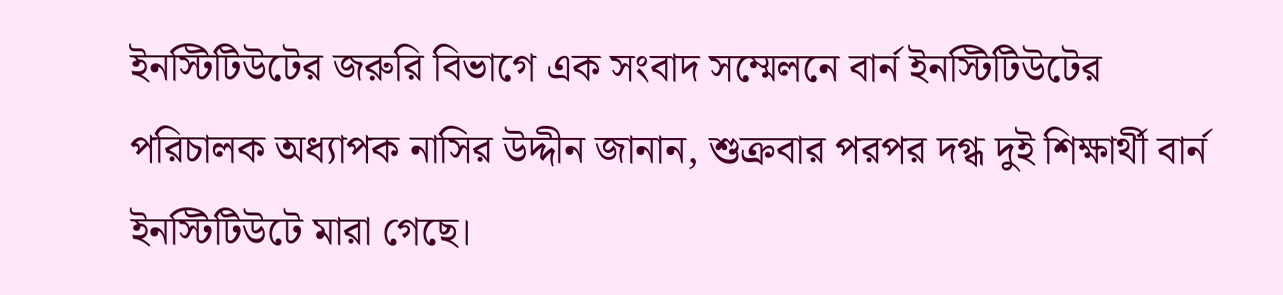ইনস্টিটিউটের জরুরি বিভাগে এক সংবাদ সম্মেলনে বার্ন ইনস্টিটিউটের পরিচালক অধ্যাপক নাসির উদ্দীন জানান, শুক্রবার পরপর দগ্ধ দুই শিক্ষার্থী বার্ন ইনস্টিটিউটে মারা গেছে।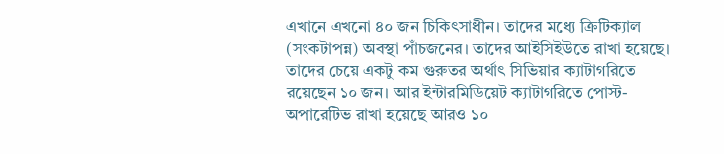এখানে এখনো ৪০ জন চিকিৎসাধীন। তাদের মধ্যে ক্রিটিক্যাল (সংকটাপন্ন) অবস্থা পাঁচজনের। তাদের আইসিইউতে রাখা হয়েছে। তাদের চেয়ে একটু কম গুরুতর অর্থাৎ সিভিয়ার ক্যাটাগরিতে রয়েছেন ১০ জন। আর ইন্টারমিডিয়েট ক্যাটাগরিতে পোস্ট-অপারেটিভ রাখা হয়েছে আরও ১০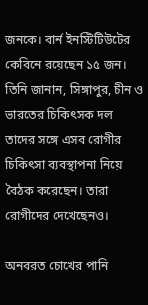জনকে। বার্ন ইনস্টিটিউটের কেবিনে রয়েছেন ১৫ জন। তিনি জানান, সিঙ্গাপুর, চীন ও ভারতের চিকিৎসক দল তাদের সঙ্গে এসব রোগীর চিকিৎসা ব্যবস্থাপনা নিয়ে বৈঠক করেছেন। তারা রোগীদের দেখেছেনও।

অনবরত চোখের পানি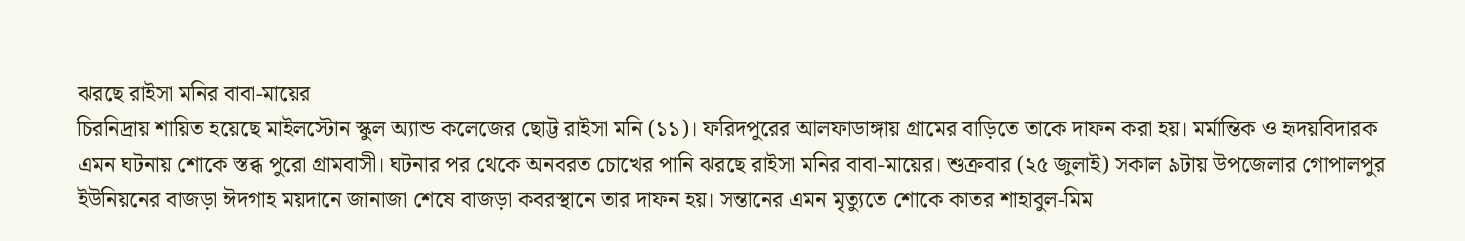ঝরছে রাইসা মনির বাবা-মায়ের
চিরনিদ্রায় শায়িত হয়েছে মাইলস্টোন স্কুল অ্যান্ড কলেজের ছোট্ট রাইসা মনি (১১)। ফরিদপুরের আলফাডাঙ্গায় গ্রামের বাড়িতে তাকে দাফন করা হয়। মর্মান্তিক ও হৃদয়বিদারক এমন ঘটনায় শোকে স্তব্ধ পুরো গ্রামবাসী। ঘটনার পর থেকে অনবরত চোখের পানি ঝরছে রাইসা মনির বাবা-মায়ের। শুক্রবার (২৫ জুলাই) সকাল ৯টায় উপজেলার গোপালপুর ইউনিয়নের বাজড়া ঈদগাহ ময়দানে জানাজা শেষে বাজড়া কবরস্থানে তার দাফন হয়। সন্তানের এমন মৃত্যুতে শোকে কাতর শাহাবুল-মিম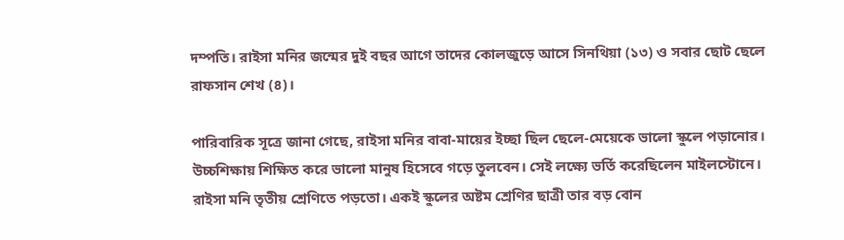দম্পতি। রাইসা মনির জন্মের দুই বছর আগে তাদের কোলজুড়ে আসে সিনথিয়া (১৩) ও সবার ছোট ছেলে রাফসান শেখ (৪)।

পারিবারিক সূত্রে জানা গেছে, রাইসা মনির বাবা-মায়ের ইচ্ছা ছিল ছেলে-মেয়েকে ভালো স্কুলে পড়ানোর। উচ্চশিক্ষায় শিক্ষিত করে ভালো মানুষ হিসেবে গড়ে তুলবেন। সেই লক্ষ্যে ভর্তি করেছিলেন মাইলস্টোনে। রাইসা মনি তৃতীয় শ্রেণিতে পড়তো। একই স্কুলের অষ্টম শ্রেণির ছাত্রী তার বড় বোন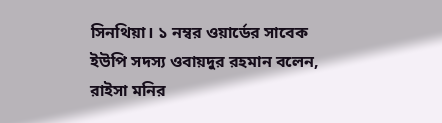সিনথিয়া। ১ নম্বর ওয়ার্ডের সাবেক ইউপি সদস্য ওবায়দুর রহমান বলেন, রাইসা মনির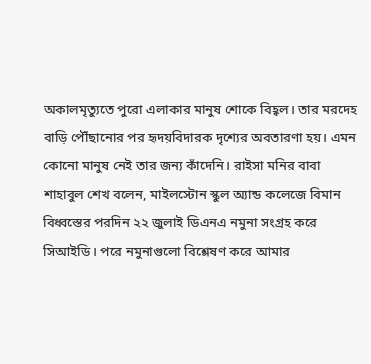অকালমৃত্যুতে পুরো এলাকার মানুষ শোকে বিহ্বল। তার মরদেহ বাড়ি পৌঁছানোর পর হৃদয়বিদারক দৃশ্যের অবতারণা হয়। এমন কোনো মানুষ নেই তার জন্য কাঁদেনি। রাইসা মনির বাবা শাহাবুল শেখ বলেন, মাইলস্টোন স্কুল অ্যান্ড কলেজে বিমান বিধ্বস্তের পরদিন ২২ জুলাই ডিএনএ নমুনা সংগ্রহ করে সিআইডি। পরে নমুনাগুলো বিশ্লেষণ করে আমার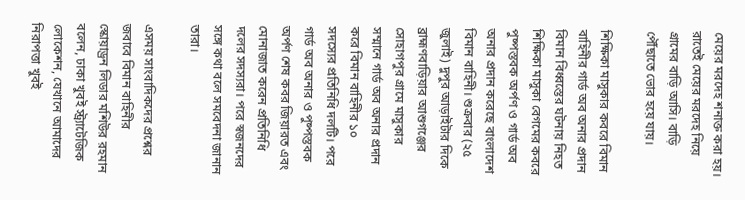মেয়ের মরদেহ শনাক্ত করা হয়। রাতেই মেয়ের মরদেহ নিয়ে গ্রামের বাড়ি আসি। বাড়ি পৌঁছাতে ভোর হয়ে যায়।

শিক্ষিকা মাসুকার কবরে বিমান বাহিনীর গার্ড অব অনার প্রদান
বিমান বিধ্বস্তের ঘটনায় নিহত শিক্ষিকা মাসুকা বেগমের কবরে পুষ্পস্তবক অর্পণ ও গার্ড অব অনার প্রদান করেছে বাংলাদেশ বিমান বাহিনী। শুক্রবার (২৫ জুলাই) দুপুর আড়াইটার দিকে ব্রাহ্মণবাড়িয়ার আশুগঞ্জের সোহাগপুর গ্রামে মাসুকার সম্মানে গার্ড অব অনার প্রদান করে বিমান বাহিনীর ১০ সদস্যের প্রতিনিধি দলটি। পরে গার্ড অব অনার ও পুষ্পস্তবক অর্পণ শেষ কবর জিয়ারত এবং মোনাজাত করেন প্রতিনিধি দলের সদস্যরা। পরে স্বজনদের সঙ্গে কথা বলে সমবেদনা জানান তারা।

এসময় সাংবাদিকদের প্রশ্নের জবাবে বিমান বাহিনীর স্কোয়াড্রন লিডার মশিউর রহমান বলেন, ঢাকা খুবই স্ট্র্যাটেজিক লোকেশন, যেখানে আমাদের নিরাপত্তা খুবই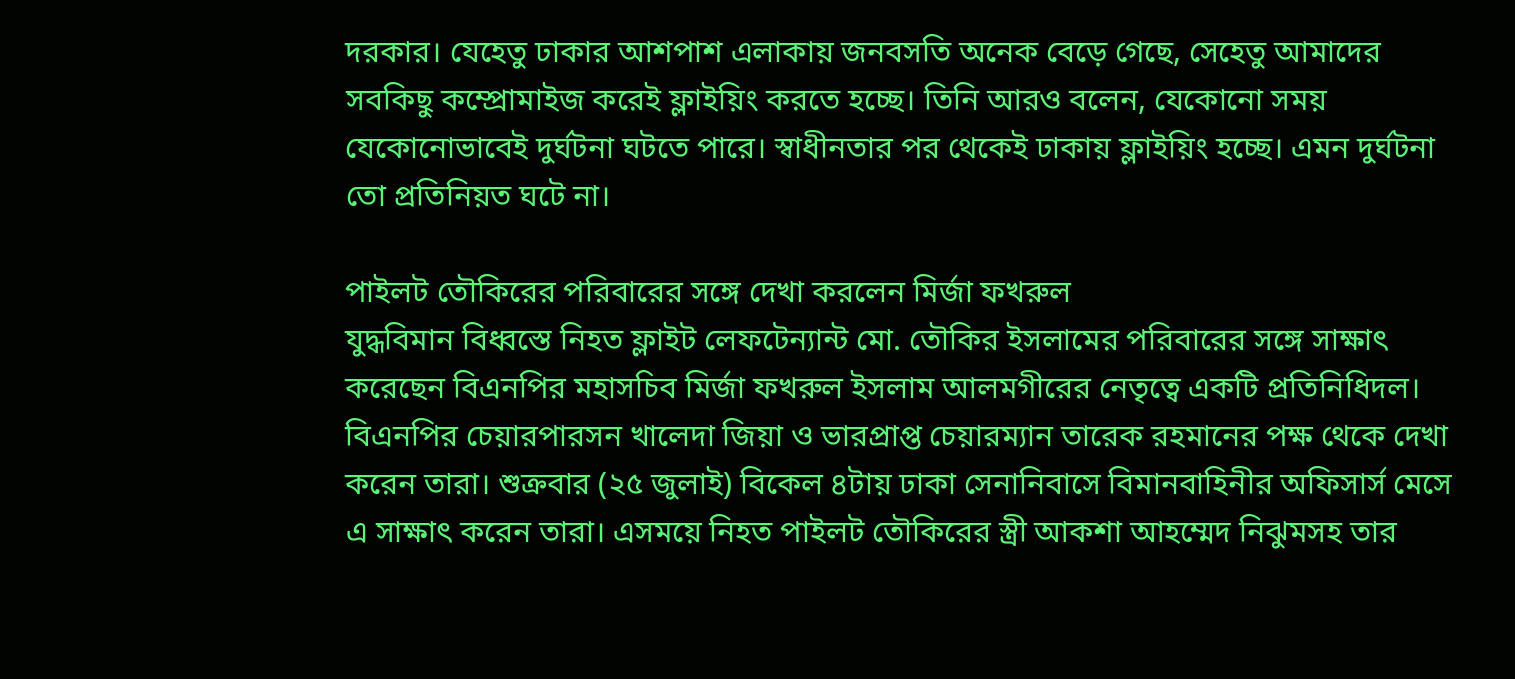দরকার। যেহেতু ঢাকার আশপাশ এলাকায় জনবসতি অনেক বেড়ে গেছে, সেহেতু আমাদের সবকিছু কম্প্রোমাইজ করেই ফ্লাইয়িং করতে হচ্ছে। তিনি আরও বলেন, যেকোনো সময় যেকোনোভাবেই দুর্ঘটনা ঘটতে পারে। স্বাধীনতার পর থেকেই ঢাকায় ফ্লাইয়িং হচ্ছে। এমন দুর্ঘটনা তো প্রতিনিয়ত ঘটে না।

পাইলট তৌকিরের পরিবারের সঙ্গে দেখা করলেন মির্জা ফখরুল
যুদ্ধবিমান বিধ্বস্তে নিহত ফ্লাইট লেফটেন্যান্ট মো. তৌকির ইসলামের পরিবারের সঙ্গে সাক্ষাৎ করেছেন বিএনপির মহাসচিব মির্জা ফখরুল ইসলাম আলমগীরের নেতৃত্বে একটি প্রতিনিধিদল। বিএনপির চেয়ারপারসন খালেদা জিয়া ও ভারপ্রাপ্ত চেয়ারম্যান তারেক রহমানের পক্ষ থেকে দেখা করেন তারা। শুক্রবার (২৫ জুলাই) বিকেল ৪টায় ঢাকা সেনানিবাসে বিমানবাহিনীর অফিসার্স মেসে এ সাক্ষাৎ করেন তারা। এসময়ে নিহত পাইলট তৌকিরের স্ত্রী আকশা আহম্মেদ নিঝুমসহ তার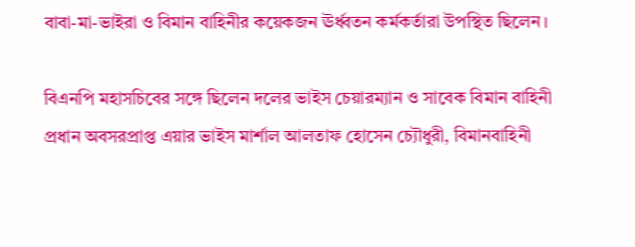বাবা-মা-ভাইরা ও বিমান বাহিনীর কয়েকজন ঊর্ধ্বতন কর্মকর্তারা উপস্থিত ছিলেন।

বিএনপি মহাসচিবের সঙ্গে ছিলেন দলের ভাইস চেয়ারম্যান ও সাবেক বিমান বাহিনী প্রধান অবসরপ্রাপ্ত এয়ার ভাইস মার্শাল আলতাফ হোসেন চ্যৌধুরী, বিমানবাহিনী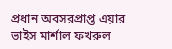প্রধান অবসরপ্রাপ্ত এয়ার ভাইস মার্শাল ফখরুল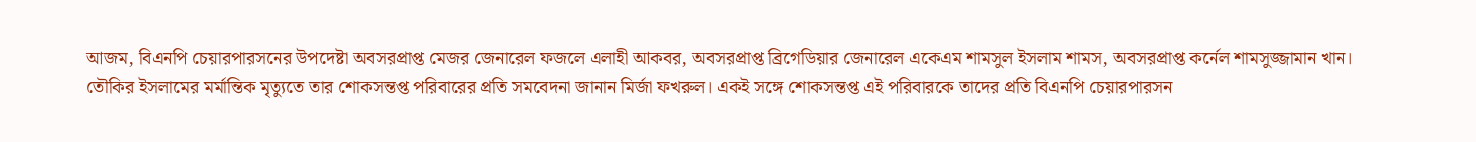আজম, বিএনপি চেয়ারপারসনের উপদেষ্টা অবসরপ্রাপ্ত মেজর জেনারেল ফজলে এলাহী আকবর, অবসরপ্রাপ্ত ব্রিগেডিয়ার জেনারেল একেএম শামসুল ইসলাম শামস, অবসরপ্রাপ্ত কর্নেল শামসুজ্জামান খান। তৌকির ইসলামের মর্মান্তিক মৃত্যুতে তার শোকসন্তপ্ত পরিবারের প্রতি সমবেদনা জানান মির্জা ফখরুল। একই সঙ্গে শোকসন্তপ্ত এই পরিবারকে তাদের প্রতি বিএনপি চেয়ারপারসন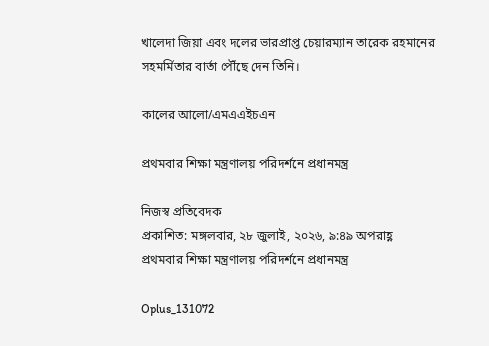খালেদা জিয়া এবং দলের ভারপ্রাপ্ত চেয়ারম্যান তারেক রহমানের সহমর্মিতার বার্তা পৌঁছে দেন তিনি।

কালের আলো/এমএএইচএন

প্রথমবার শিক্ষা মন্ত্রণালয় পরিদর্শনে প্রধানমন্ত্র

নিজস্ব প্রতিবেদক
প্রকাশিত: মঙ্গলবার, ২৮ জুলাই, ২০২৬, ৯:৪৯ অপরাহ্ণ
প্রথমবার শিক্ষা মন্ত্রণালয় পরিদর্শনে প্রধানমন্ত্র

Oplus_131072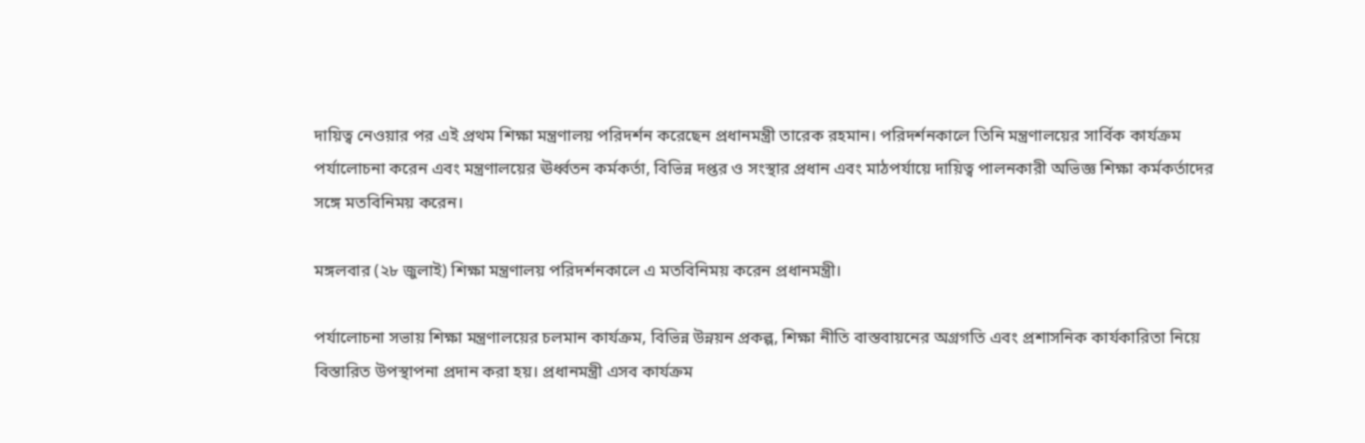দায়িত্ব নেওয়ার পর এই প্রথম শিক্ষা মন্ত্রণালয় পরিদর্শন করেছেন প্রধানমন্ত্রী তারেক রহমান। পরিদর্শনকালে তিনি মন্ত্রণালয়ের সার্বিক কার্যক্রম পর্যালোচনা করেন এবং মন্ত্রণালয়ের ঊর্ধ্বতন কর্মকর্তা, বিভিন্ন দপ্তর ও সংস্থার প্রধান এবং মাঠপর্যায়ে দায়িত্ব পালনকারী অভিজ্ঞ শিক্ষা কর্মকর্তাদের সঙ্গে মতবিনিময় করেন।

মঙ্গলবার (২৮ জুলাই) শিক্ষা মন্ত্রণালয় পরিদর্শনকালে এ মতবিনিময় করেন প্রধানমন্ত্রী।

পর্যালোচনা সভায় শিক্ষা মন্ত্রণালয়ের চলমান কার্যক্রম, বিভিন্ন উন্নয়ন প্রকল্প, শিক্ষা নীতি বাস্তবায়নের অগ্রগতি এবং প্রশাসনিক কার্যকারিতা নিয়ে বিস্তারিত উপস্থাপনা প্রদান করা হয়। প্রধানমন্ত্রী এসব কার্যক্রম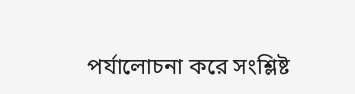পর্যালোচনা করে সংশ্লিষ্ট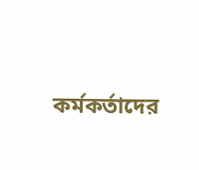কর্মকর্তাদের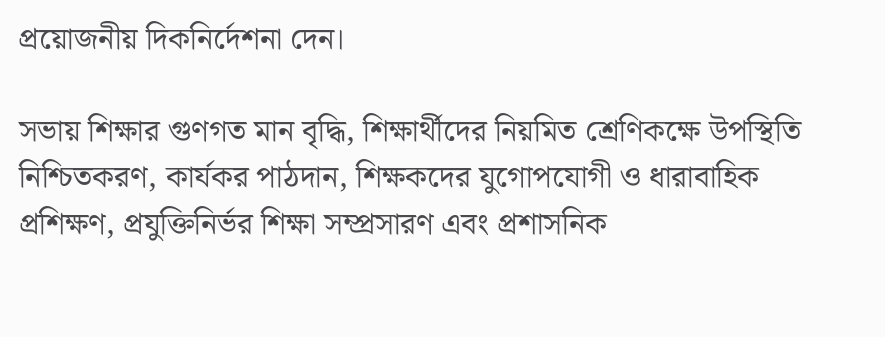প্রয়োজনীয় দিকনির্দেশনা দেন।

সভায় শিক্ষার গুণগত মান বৃদ্ধি, শিক্ষার্থীদের নিয়মিত শ্রেণিকক্ষে উপস্থিতি নিশ্চিতকরণ, কার্যকর পাঠদান, শিক্ষকদের যুগোপযোগী ও ধারাবাহিক প্রশিক্ষণ, প্রযুক্তিনির্ভর শিক্ষা সম্প্রসারণ এবং প্রশাসনিক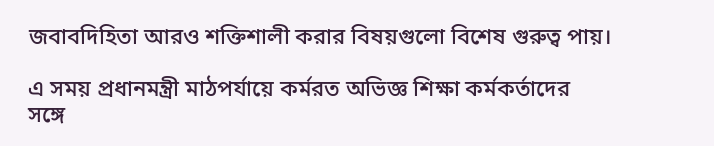জবাবদিহিতা আরও শক্তিশালী করার বিষয়গুলো বিশেষ গুরুত্ব পায়।

এ সময় প্রধানমন্ত্রী মাঠপর্যায়ে কর্মরত অভিজ্ঞ শিক্ষা কর্মকর্তাদের সঙ্গে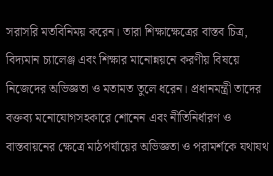সরাসরি মতবিনিময় করেন। তারা শিক্ষাক্ষেত্রের বাস্তব চিত্র, বিদ্যমান চ্যালেঞ্জ এবং শিক্ষার মানোন্নয়নে করণীয় বিষয়ে নিজেদের অভিজ্ঞতা ও মতামত তুলে ধরেন। প্রধানমন্ত্রী তাদের বক্তব্য মনোযোগসহকারে শোনেন এবং নীতিনির্ধারণ ও বাস্তবায়নের ক্ষেত্রে মাঠপর্যায়ের অভিজ্ঞতা ও পরামর্শকে যথাযথ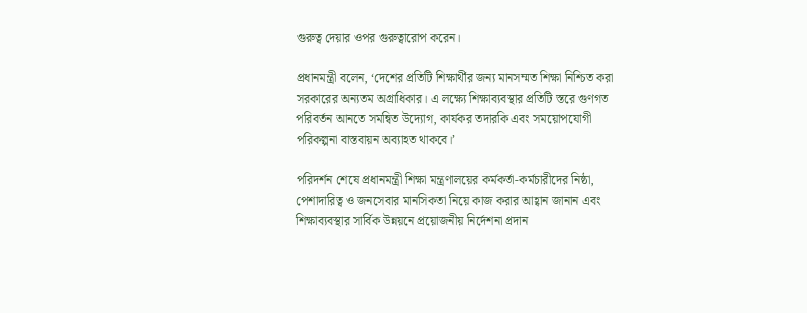গুরুত্ব দেয়ার ওপর গুরুত্বারোপ করেন।

প্রধানমন্ত্রী বলেন, ‘দেশের প্রতিটি শিক্ষার্থীর জন্য মানসম্মত শিক্ষা নিশ্চিত করা সরকারের অন্যতম অগ্রাধিকার। এ লক্ষ্যে শিক্ষাব্যবস্থার প্রতিটি স্তরে গুণগত পরিবর্তন আনতে সমন্বিত উদ্যোগ, কার্যকর তদারকি এবং সময়োপযোগী পরিকল্পনা বাস্তবায়ন অব্যাহত থাকবে।’

পরিদর্শন শেষে প্রধানমন্ত্রী শিক্ষা মন্ত্রণালয়ের কর্মকর্তা-কর্মচারীদের নিষ্ঠা, পেশাদারিত্ব ও জনসেবার মানসিকতা নিয়ে কাজ করার আহ্বান জানান এবং শিক্ষাব্যবস্থার সার্বিক উন্নয়নে প্রয়োজনীয় নির্দেশনা প্রদান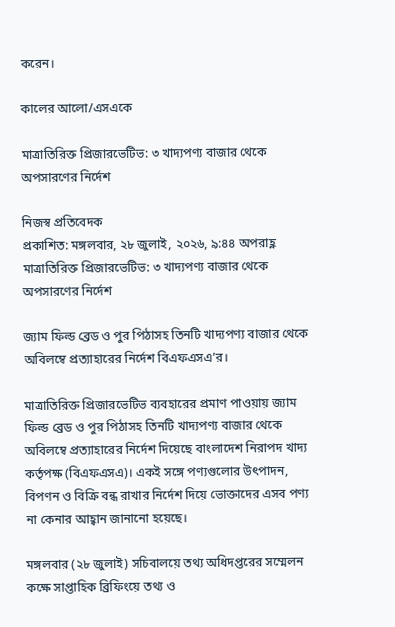করেন।

কালের আলো/এসএকে

মাত্রাতিরিক্ত প্রিজারভেটিভ: ৩ খাদ্যপণ্য বাজার থেকে অপসারণের নির্দেশ

নিজস্ব প্রতিবেদক
প্রকাশিত: মঙ্গলবার, ২৮ জুলাই, ২০২৬, ৯:৪৪ অপরাহ্ণ
মাত্রাতিরিক্ত প্রিজারভেটিভ: ৩ খাদ্যপণ্য বাজার থেকে অপসারণের নির্দেশ

জ্যাম ফিল্ড ব্রেড ও পুর পিঠাসহ তিনটি খাদ্যপণ্য বাজার থেকে অবিলম্বে প্রত্যাহারের নির্দেশ বিএফএসএ’র।

মাত্রাতিরিক্ত প্রিজারভেটিভ ব্যবহারের প্রমাণ পাওয়ায় জ্যাম ফিল্ড ব্রেড ও পুর পিঠাসহ তিনটি খাদ্যপণ্য বাজার থেকে অবিলম্বে প্রত্যাহারের নির্দেশ দিয়েছে বাংলাদেশ নিরাপদ খাদ্য কর্তৃপক্ষ (বিএফএসএ)। একই সঙ্গে পণ্যগুলোর উৎপাদন, বিপণন ও বিক্রি বন্ধ রাখার নির্দেশ দিয়ে ভোক্তাদের এসব পণ্য না কেনার আহ্বান জানানো হয়েছে।

মঙ্গলবার (২৮ জুলাই) সচিবালয়ে তথ্য অধিদপ্তরের সম্মেলন কক্ষে সাপ্তাহিক ব্রিফিংয়ে তথ্য ও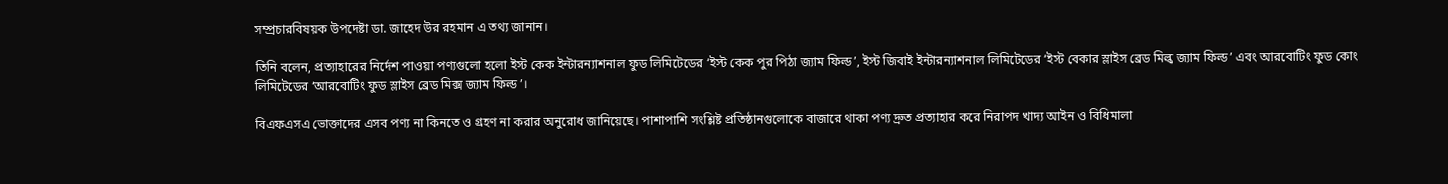সম্প্রচারবিষয়ক উপদেষ্টা ডা. জাহেদ উর রহমান এ তথ্য জানান।

তিনি বলেন, প্রত্যাহারের নির্দেশ পাওয়া পণ্যগুলো হলো ইস্ট কেক ইন্টারন্যাশনাল ফুড লিমিটেডের ‘ইস্ট কেক পুর পিঠা জ্যাম ফিল্ড’, ইস্ট জিবাই ইন্টারন্যাশনাল লিমিটেডের ‘ইস্ট বেকার স্লাইস ব্রেড মিল্ক জ্যাম ফিল্ড’ এবং আরবোটিং ফুড কোং লিমিটেডের ‘আরবোটিং ফুড স্লাইস ব্রেড মিক্স জ্যাম ফিল্ড’।

বিএফএসএ ভোক্তাদের এসব পণ্য না কিনতে ও গ্রহণ না করার অনুরোধ জানিয়েছে। পাশাপাশি সংশ্লিষ্ট প্রতিষ্ঠানগুলোকে বাজারে থাকা পণ্য দ্রুত প্রত্যাহার করে নিরাপদ খাদ্য আইন ও বিধিমালা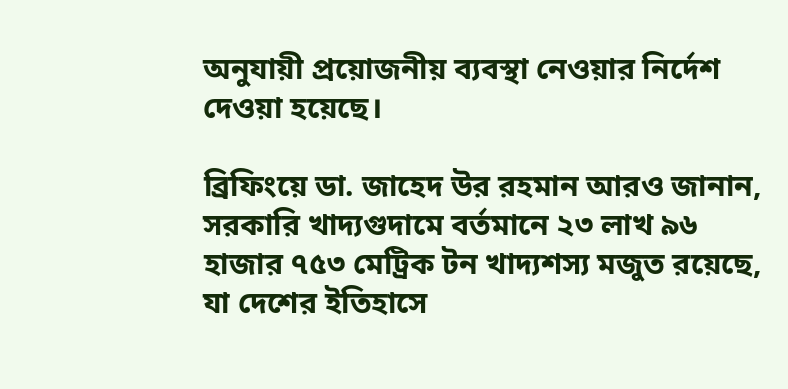অনুযায়ী প্রয়োজনীয় ব্যবস্থা নেওয়ার নির্দেশ দেওয়া হয়েছে।

ব্রিফিংয়ে ডা. জাহেদ উর রহমান আরও জানান, সরকারি খাদ্যগুদামে বর্তমানে ২৩ লাখ ৯৬ হাজার ৭৫৩ মেট্রিক টন খাদ্যশস্য মজুত রয়েছে, যা দেশের ইতিহাসে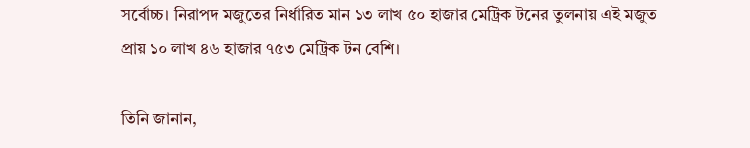সর্বোচ্চ। নিরাপদ মজুতের নির্ধারিত মান ১৩ লাখ ৫০ হাজার মেট্রিক টনের তুলনায় এই মজুত প্রায় ১০ লাখ ৪৬ হাজার ৭৫৩ মেট্রিক টন বেশি।

তিনি জানান,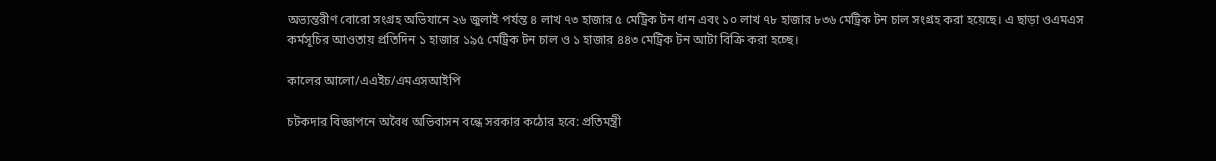অভ্যন্তরীণ বোরো সংগ্রহ অভিযানে ২৬ জুলাই পর্যন্ত ৪ লাখ ৭৩ হাজার ৫ মেট্রিক টন ধান এবং ১০ লাখ ৭৮ হাজার ৮৩৬ মেট্রিক টন চাল সংগ্রহ করা হয়েছে। এ ছাড়া ওএমএস কর্মসূচির আওতায় প্রতিদিন ১ হাজার ১৯৫ মেট্রিক টন চাল ও ১ হাজার ৪৪৩ মেট্রিক টন আটা বিক্রি করা হচ্ছে।

কালের আলো/এএইচ/এমএসআইপি

চটকদার বিজ্ঞাপনে অবৈধ অভিবাসন বন্ধে সরকার কঠোর হবে: প্রতিমন্ত্রী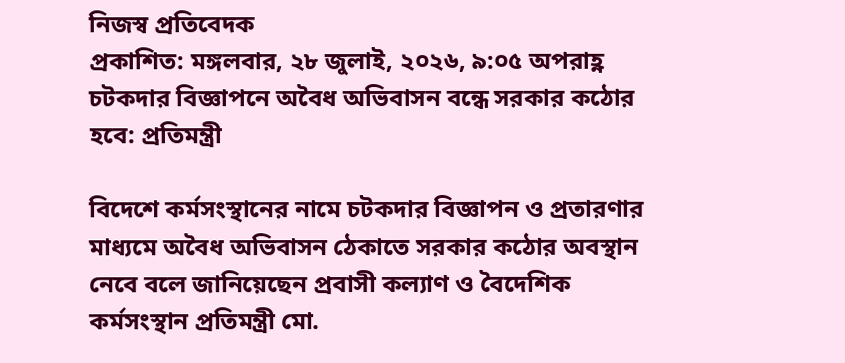নিজস্ব প্রতিবেদক
প্রকাশিত: মঙ্গলবার, ২৮ জুলাই, ২০২৬, ৯:০৫ অপরাহ্ণ
চটকদার বিজ্ঞাপনে অবৈধ অভিবাসন বন্ধে সরকার কঠোর হবে: প্রতিমন্ত্রী

বিদেশে কর্মসংস্থানের নামে চটকদার বিজ্ঞাপন ও প্রতারণার মাধ্যমে অবৈধ অভিবাসন ঠেকাতে সরকার কঠোর অবস্থান নেবে বলে জানিয়েছেন প্রবাসী কল্যাণ ও বৈদেশিক কর্মসংস্থান প্রতিমন্ত্রী মো.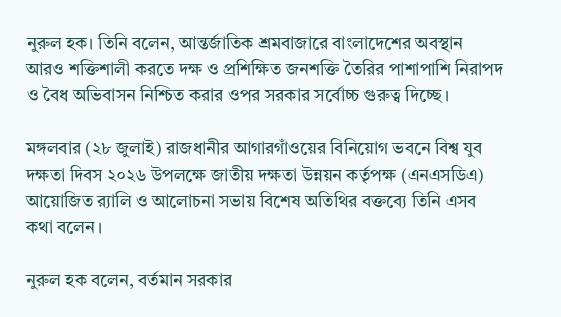নুরুল হক। তিনি বলেন, আন্তর্জাতিক শ্রমবাজারে বাংলাদেশের অবস্থান আরও শক্তিশালী করতে দক্ষ ও প্রশিক্ষিত জনশক্তি তৈরির পাশাপাশি নিরাপদ ও বৈধ অভিবাসন নিশ্চিত করার ওপর সরকার সর্বোচ্চ গুরুত্ব দিচ্ছে।

মঙ্গলবার (২৮ জুলাই) রাজধানীর আগারগাঁওয়ের বিনিয়োগ ভবনে বিশ্ব যুব দক্ষতা দিবস ২০২৬ উপলক্ষে জাতীয় দক্ষতা উন্নয়ন কর্তৃপক্ষ (এনএসডিএ) আয়োজিত র‌্যালি ও আলোচনা সভায় বিশেষ অতিথির বক্তব্যে তিনি এসব কথা বলেন।

নুরুল হক বলেন, বর্তমান সরকার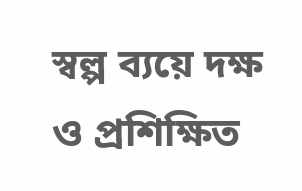স্বল্প ব্যয়ে দক্ষ ও প্রশিক্ষিত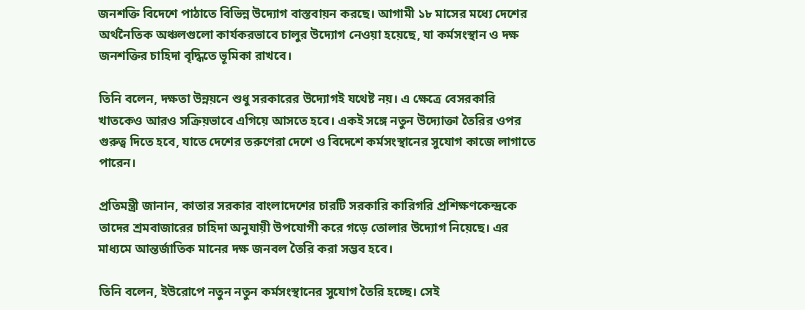জনশক্তি বিদেশে পাঠাতে বিভিন্ন উদ্যোগ বাস্তবায়ন করছে। আগামী ১৮ মাসের মধ্যে দেশের অর্থনৈতিক অঞ্চলগুলো কার্যকরভাবে চালুর উদ্যোগ নেওয়া হয়েছে, যা কর্মসংস্থান ও দক্ষ জনশক্তির চাহিদা বৃদ্ধিতে ভূমিকা রাখবে।

তিনি বলেন, দক্ষতা উন্নয়নে শুধু সরকারের উদ্যোগই যথেষ্ট নয়। এ ক্ষেত্রে বেসরকারি খাতকেও আরও সক্রিয়ভাবে এগিয়ে আসতে হবে। একই সঙ্গে নতুন উদ্যোক্তা তৈরির ওপর গুরুত্ব দিতে হবে, যাতে দেশের তরুণেরা দেশে ও বিদেশে কর্মসংস্থানের সুযোগ কাজে লাগাতে পারেন।

প্রতিমন্ত্রী জানান, কাতার সরকার বাংলাদেশের চারটি সরকারি কারিগরি প্রশিক্ষণকেন্দ্রকে তাদের শ্রমবাজারের চাহিদা অনুযায়ী উপযোগী করে গড়ে তোলার উদ্যোগ নিয়েছে। এর মাধ্যমে আন্তর্জাতিক মানের দক্ষ জনবল তৈরি করা সম্ভব হবে।

তিনি বলেন, ইউরোপে নতুন নতুন কর্মসংস্থানের সুযোগ তৈরি হচ্ছে। সেই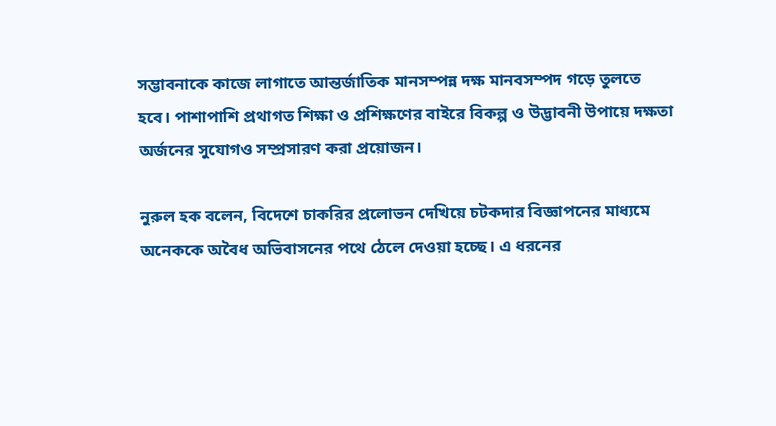সম্ভাবনাকে কাজে লাগাতে আন্তর্জাতিক মানসম্পন্ন দক্ষ মানবসম্পদ গড়ে তুলতে হবে। পাশাপাশি প্রথাগত শিক্ষা ও প্রশিক্ষণের বাইরে বিকল্প ও উদ্ভাবনী উপায়ে দক্ষতা অর্জনের সুযোগও সম্প্রসারণ করা প্রয়োজন।

নুরুল হক বলেন, বিদেশে চাকরির প্রলোভন দেখিয়ে চটকদার বিজ্ঞাপনের মাধ্যমে অনেককে অবৈধ অভিবাসনের পথে ঠেলে দেওয়া হচ্ছে। এ ধরনের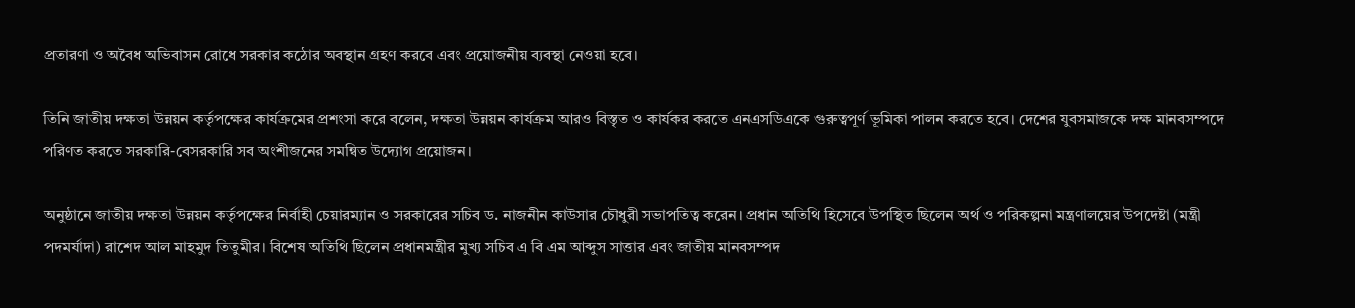প্রতারণা ও অবৈধ অভিবাসন রোধে সরকার কঠোর অবস্থান গ্রহণ করবে এবং প্রয়োজনীয় ব্যবস্থা নেওয়া হবে।

তিনি জাতীয় দক্ষতা উন্নয়ন কর্তৃপক্ষের কার্যক্রমের প্রশংসা করে বলেন, দক্ষতা উন্নয়ন কার্যক্রম আরও বিস্তৃত ও কার্যকর করতে এনএসডিএকে গুরুত্বপূর্ণ ভূমিকা পালন করতে হবে। দেশের যুবসমাজকে দক্ষ মানবসম্পদে পরিণত করতে সরকারি-বেসরকারি সব অংশীজনের সমন্বিত উদ্যোগ প্রয়োজন।

অনুষ্ঠানে জাতীয় দক্ষতা উন্নয়ন কর্তৃপক্ষের নির্বাহী চেয়ারম্যান ও সরকারের সচিব ড. নাজনীন কাউসার চৌধুরী সভাপতিত্ব করেন। প্রধান অতিথি হিসেবে উপস্থিত ছিলেন অর্থ ও পরিকল্পনা মন্ত্রণালয়ের উপদেষ্টা (মন্ত্রী পদমর্যাদা) রাশেদ আল মাহমুদ তিতুমীর। বিশেষ অতিথি ছিলেন প্রধানমন্ত্রীর মুখ্য সচিব এ বি এম আব্দুস সাত্তার এবং জাতীয় মানবসম্পদ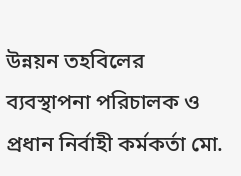উন্নয়ন তহবিলের ব্যবস্থাপনা পরিচালক ও প্রধান নির্বাহী কর্মকর্তা মো.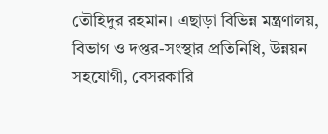তৌহিদুর রহমান। এছাড়া বিভিন্ন মন্ত্রণালয়, বিভাগ ও দপ্তর-সংস্থার প্রতিনিধি, উন্নয়ন সহযোগী, বেসরকারি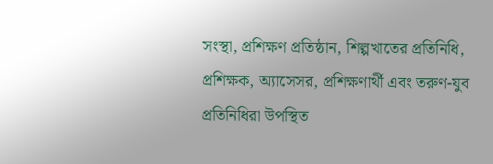সংস্থা, প্রশিক্ষণ প্রতিষ্ঠান, শিল্পখাতের প্রতিনিধি, প্রশিক্ষক, অ্যাসেসর, প্রশিক্ষণার্থী এবং তরুণ-যুব প্রতিনিধিরা উপস্থিত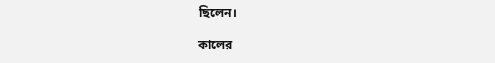ছিলেন।

কালের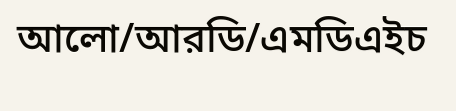আলো/আরডি/এমডিএইচ